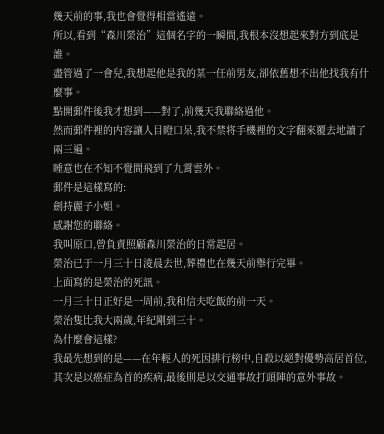幾天前的事,我也會覺得相當遙遠。
所以,看到“森川榮治”這個名字的一瞬間,我根本沒想起來對方到底是誰。
盡管過了一會兒,我想起他是我的某一任前男友,卻依舊想不出他找我有什麼事。
點開郵件後我才想到——對了,前幾天我聯絡過他。
然而郵件裡的内容讓人目瞪口呆,我不禁将手機裡的文字翻來覆去地讀了兩三遍。
睡意也在不知不覺間飛到了九霄雲外。
郵件是這樣寫的:
劍持麗子小姐。
感謝您的聯絡。
我叫原口,曾負責照顧森川榮治的日常起居。
榮治已于一月三十日淩晨去世,葬禮也在幾天前舉行完畢。
上面寫的是榮治的死訊。
一月三十日正好是一周前,我和信夫吃飯的前一天。
榮治隻比我大兩歲,年紀剛到三十。
為什麼會這樣?
我最先想到的是——在年輕人的死因排行榜中,自殺以絕對優勢高居首位,其次是以癌症為首的疾病,最後則是以交通事故打頭陣的意外事故。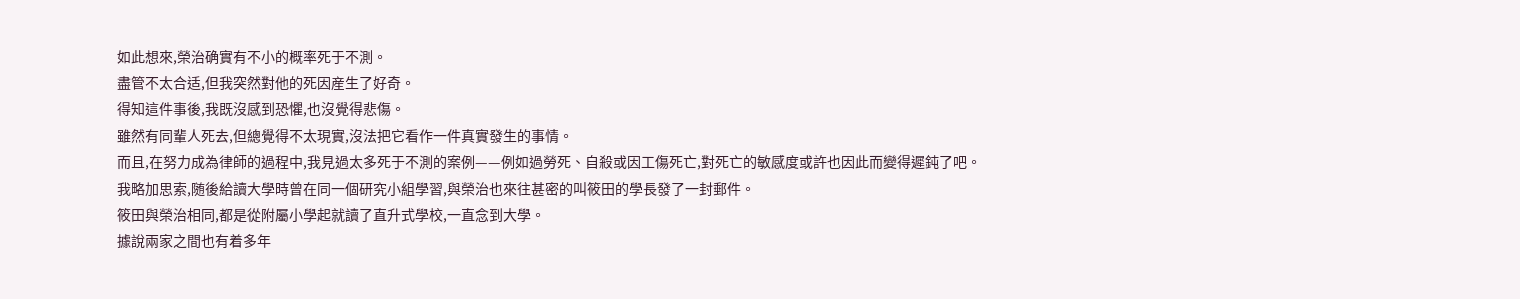如此想來,榮治确實有不小的概率死于不測。
盡管不太合适,但我突然對他的死因産生了好奇。
得知這件事後,我既沒感到恐懼,也沒覺得悲傷。
雖然有同輩人死去,但總覺得不太現實,沒法把它看作一件真實發生的事情。
而且,在努力成為律師的過程中,我見過太多死于不測的案例——例如過勞死、自殺或因工傷死亡,對死亡的敏感度或許也因此而變得遲鈍了吧。
我略加思索,随後給讀大學時曾在同一個研究小組學習,與榮治也來往甚密的叫筱田的學長發了一封郵件。
筱田與榮治相同,都是從附屬小學起就讀了直升式學校,一直念到大學。
據說兩家之間也有着多年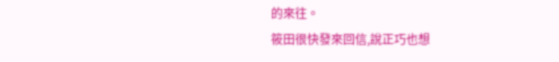的來往。
筱田很快發來回信,說正巧也想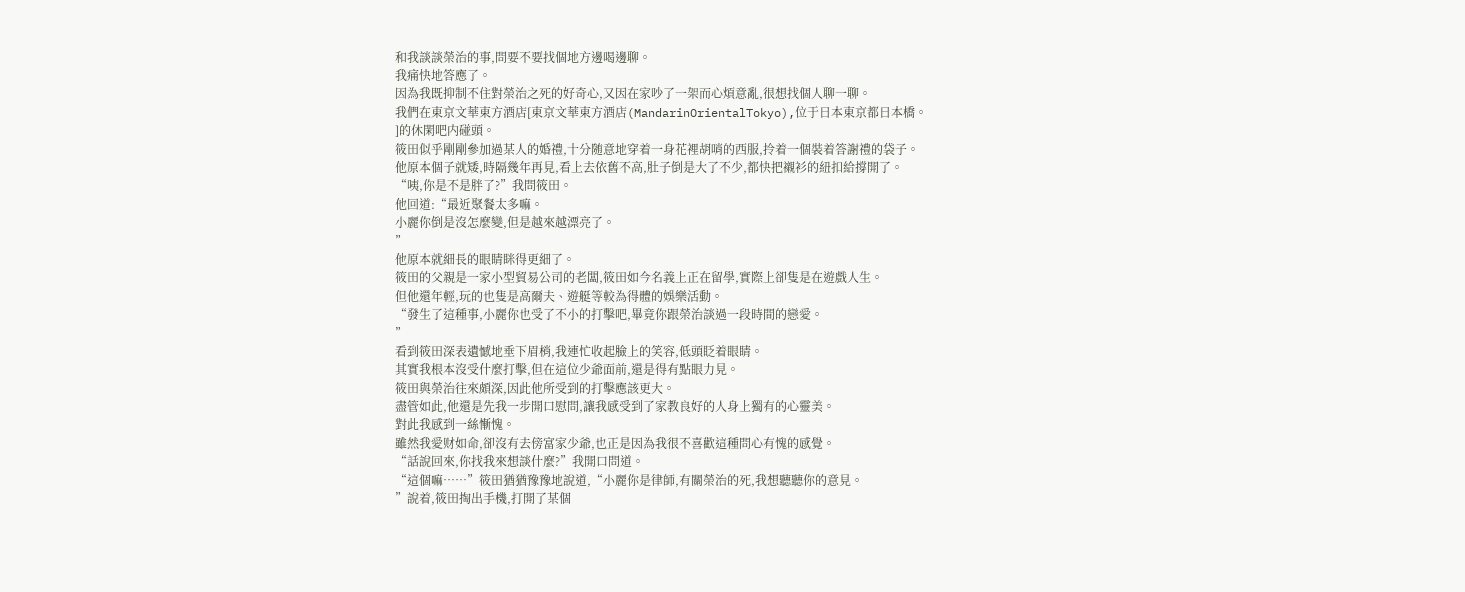和我談談榮治的事,問要不要找個地方邊喝邊聊。
我痛快地答應了。
因為我既抑制不住對榮治之死的好奇心,又因在家吵了一架而心煩意亂,很想找個人聊一聊。
我們在東京文華東方酒店[東京文華東方酒店(MandarinOrientalTokyo),位于日本東京都日本橋。
]的休閑吧内碰頭。
筱田似乎剛剛參加過某人的婚禮,十分随意地穿着一身花裡胡哨的西服,拎着一個裝着答謝禮的袋子。
他原本個子就矮,時隔幾年再見,看上去依舊不高,肚子倒是大了不少,都快把襯衫的紐扣給撐開了。
“咦,你是不是胖了?”我問筱田。
他回道:“最近聚餐太多嘛。
小麗你倒是沒怎麼變,但是越來越漂亮了。
”
他原本就細長的眼睛眯得更細了。
筱田的父親是一家小型貿易公司的老闆,筱田如今名義上正在留學,實際上卻隻是在遊戲人生。
但他還年輕,玩的也隻是高爾夫、遊艇等較為得體的娛樂活動。
“發生了這種事,小麗你也受了不小的打擊吧,畢竟你跟榮治談過一段時間的戀愛。
”
看到筱田深表遺憾地垂下眉梢,我連忙收起臉上的笑容,低頭眨着眼睛。
其實我根本沒受什麼打擊,但在這位少爺面前,還是得有點眼力見。
筱田與榮治往來頗深,因此他所受到的打擊應該更大。
盡管如此,他還是先我一步開口慰問,讓我感受到了家教良好的人身上獨有的心靈美。
對此我感到一絲慚愧。
雖然我愛财如命,卻沒有去傍富家少爺,也正是因為我很不喜歡這種問心有愧的感覺。
“話說回來,你找我來想談什麼?”我開口問道。
“這個嘛……”筱田猶猶豫豫地說道,“小麗你是律師,有關榮治的死,我想聽聽你的意見。
”說着,筱田掏出手機,打開了某個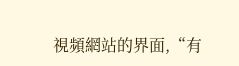視頻網站的界面,“有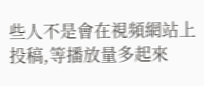些人不是會在視頻網站上投稿,等播放量多起來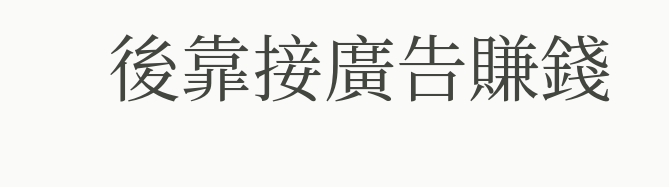後靠接廣告賺錢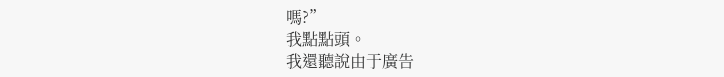嗎?”
我點點頭。
我還聽說由于廣告